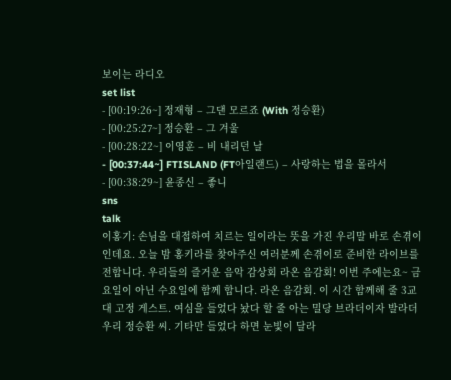보이는 라디오
set list
- [00:19:26~] 정재형 – 그댄 모르죠 (With 정승환)
- [00:25:27~] 정승환 – 그 겨울
- [00:28:22~] 이영훈 – 비 내리던 날
- [00:37:44~] FTISLAND (FT아일랜드) – 사랑하는 법을 몰라서
- [00:38:29~] 윤종신 – 좋니
sns
talk
이홍기: 손님을 대접하여 치르는 일이라는 뜻을 가진 우리말 바로 손겪이인데요. 오늘 밤 홍키라를 찾아주신 여러분께 손겪이로 준비한 라이브를 전합니다. 우리들의 즐거운 음악 감상회 라온 음감회! 이번 주에는요~ 금요일이 아닌 수요일에 함께 합니다. 라온 음감회. 이 시간 함께해 줄 3교대 고정 게스트. 여심을 들었다 놨다 할 줄 아는 밀당 브라더이자 발라더 우리 정승환 씨. 기타만 들었다 하면 눈빛이 달라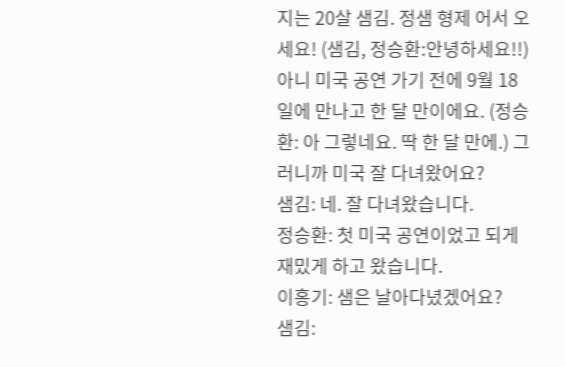지는 20살 샘김. 정샘 형제 어서 오세요! (샘김, 정승환:안녕하세요!!) 아니 미국 공연 가기 전에 9월 18일에 만나고 한 달 만이에요. (정승환: 아 그렇네요. 딱 한 달 만에.) 그러니까 미국 잘 다녀왔어요?
샘김: 네. 잘 다녀왔습니다.
정승환: 첫 미국 공연이었고 되게 재밌게 하고 왔습니다.
이홍기: 샘은 날아다녔겠어요?
샘김: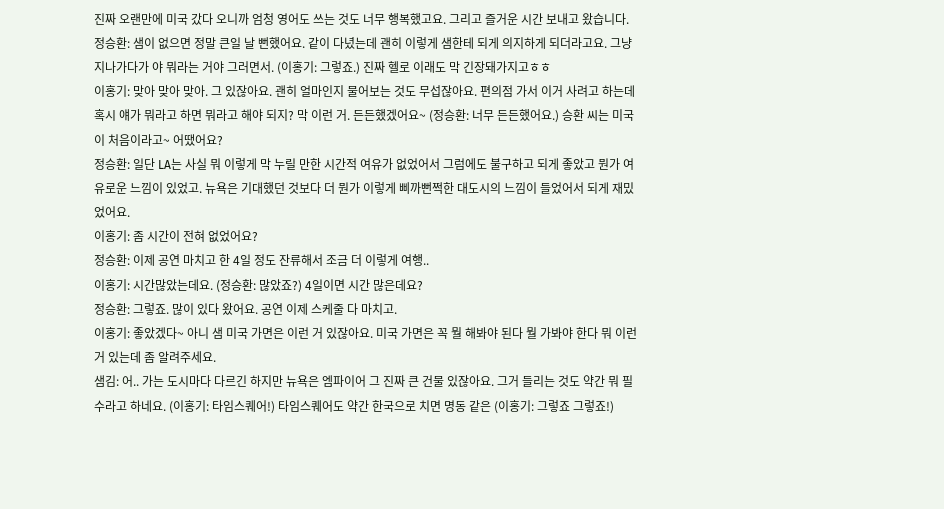진짜 오랜만에 미국 갔다 오니까 엄청 영어도 쓰는 것도 너무 행복했고요. 그리고 즐거운 시간 보내고 왔습니다.
정승환: 샘이 없으면 정말 큰일 날 뻔했어요. 같이 다녔는데 괜히 이렇게 샘한테 되게 의지하게 되더라고요. 그냥 지나가다가 야 뭐라는 거야 그러면서. (이홍기: 그렇죠.) 진짜 헬로 이래도 막 긴장돼가지고ㅎㅎ
이홍기: 맞아 맞아 맞아. 그 있잖아요. 괜히 얼마인지 물어보는 것도 무섭잖아요. 편의점 가서 이거 사려고 하는데 혹시 얘가 뭐라고 하면 뭐라고 해야 되지? 막 이런 거. 든든했겠어요~ (정승환: 너무 든든했어요.) 승환 씨는 미국이 처음이라고~ 어땠어요?
정승환: 일단 LA는 사실 뭐 이렇게 막 누릴 만한 시간적 여유가 없었어서 그럼에도 불구하고 되게 좋았고 뭔가 여유로운 느낌이 있었고. 뉴욕은 기대했던 것보다 더 뭔가 이렇게 삐까뻔쩍한 대도시의 느낌이 들었어서 되게 재밌었어요.
이홍기: 좀 시간이 전혀 없었어요?
정승환: 이제 공연 마치고 한 4일 정도 잔류해서 조금 더 이렇게 여행..
이홍기: 시간많았는데요. (정승환: 많았죠?) 4일이면 시간 많은데요?
정승환: 그렇죠. 많이 있다 왔어요. 공연 이제 스케줄 다 마치고.
이홍기: 좋았겠다~ 아니 샘 미국 가면은 이런 거 있잖아요. 미국 가면은 꼭 뭘 해봐야 된다 뭘 가봐야 한다 뭐 이런 거 있는데 좀 알려주세요.
샘김: 어.. 가는 도시마다 다르긴 하지만 뉴욕은 엠파이어 그 진짜 큰 건물 있잖아요. 그거 들리는 것도 약간 뭐 필수라고 하네요. (이홍기: 타임스퀘어!) 타임스퀘어도 약간 한국으로 치면 명동 같은 (이홍기: 그렇죠 그렇죠!)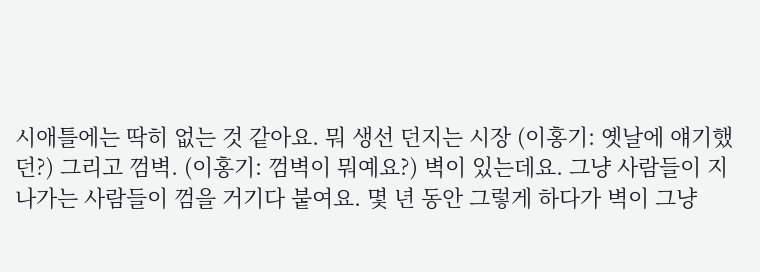시애틀에는 딱히 없는 것 같아요. 뭐 생선 던지는 시장 (이홍기: 옛날에 얘기했던?) 그리고 껌벽. (이홍기: 껌벽이 뭐예요?) 벽이 있는데요. 그냥 사람들이 지나가는 사람들이 껌을 거기다 붙여요. 몇 년 동안 그렇게 하다가 벽이 그냥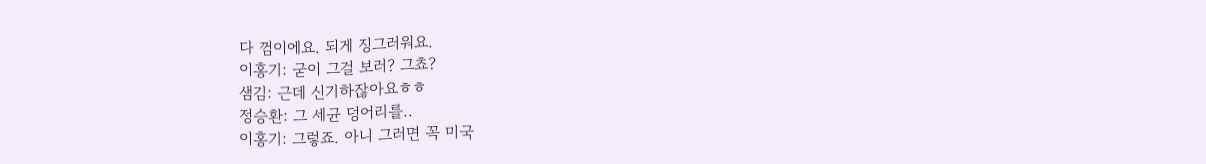다 껌이에요. 되게 징그러워요.
이홍기: 굳이 그걸 보러? 그쵸?
샘김: 근데 신기하잖아요ㅎㅎ
정승환: 그 세균 덩어리를..
이홍기: 그렇죠. 아니 그러면 꼭 미국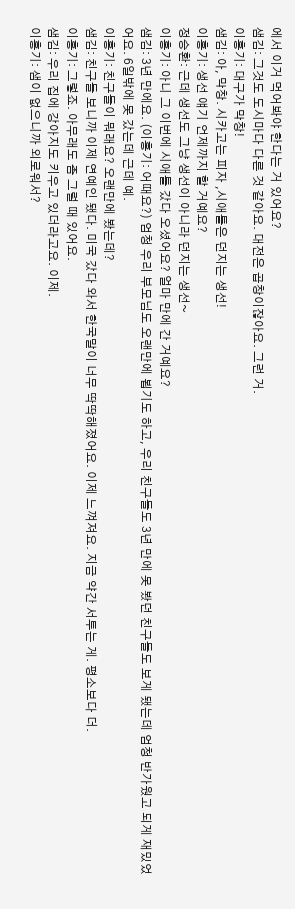에서 이거 먹어봐야 한다는 거 있어요?
샘김: 그것도 도시마다 다른 것 같아요. 대전은 곱창이잖아요. 그런 거.
이홍기: 대구가 막창!
샘김: 아, 막창. 시카고는 피자 ,시애틀은 던지는 생선!
이홍기: 생선 얘기 언제까지 할 거예요?
정승환: 근데 생선도 그냥 생선이 아니라 던지는 생선~
이홍기: 아니 그 이번에 시애틀 갔다 오셨어요? 얼마 만에 간 거예요?
샘김: 3년 만에요. (이홍기: 어때요?) 엄청 우리 부모님도 오랜만에 뵙기도 하고, 우리 친구들도 3년 만에 못 봤던 친구들도 보게 됐는데 엄청 반가웠고 되게 재밌었어요. 6일밖에 못 갔는데 근데 예.
이홍기: 친구들이 뭐래요? 오랜만에 봤는데?
샘김: 친구들 보니까 이제 연예인 됐다. 미국 갔다 와서 한국말이 너무 딱딱해졌어요. 이제 느껴져요. 지금 약간 서투는 게. 평소보다 더.
이홍기: 그렇죠. 아무래도 좀 그럴 때 있어요.
샘김: 우리 집에 강아지도 키우고 있더라고요. 이제.
이홍기: 샘이 없으니까 외로워서?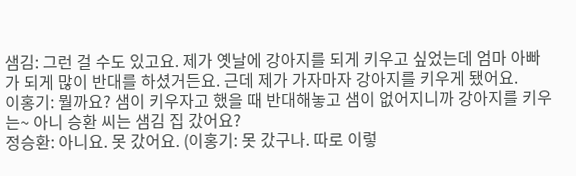샘김: 그런 걸 수도 있고요. 제가 옛날에 강아지를 되게 키우고 싶었는데 엄마 아빠가 되게 많이 반대를 하셨거든요. 근데 제가 가자마자 강아지를 키우게 됐어요.
이홍기: 뭘까요? 샘이 키우자고 했을 때 반대해놓고 샘이 없어지니까 강아지를 키우는~ 아니 승환 씨는 샘김 집 갔어요?
정승환: 아니요. 못 갔어요. (이홍기: 못 갔구나. 따로 이렇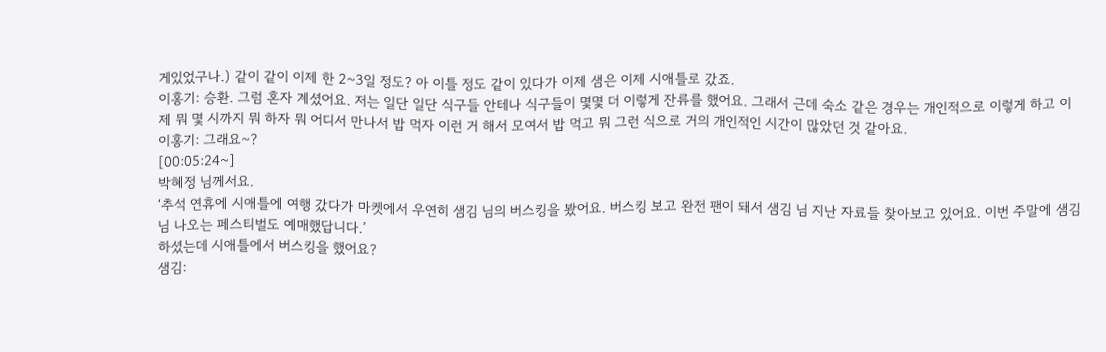게있었구나.) 같이 같이 이제 한 2~3일 정도? 아 이틀 정도 같이 있다가 이제 샘은 이제 시애틀로 갔죠.
이홍기: 승환. 그럼 혼자 계셨어요. 저는 일단 일단 식구들 안테나 식구들이 몇몇 더 이렇게 잔류를 했어요. 그래서 근데 숙소 같은 경우는 개인적으로 이렇게 하고 이제 뭐 몇 시까지 뭐 하자 뭐 어디서 만나서 밥 먹자 이런 거 해서 모여서 밥 먹고 뭐 그런 식으로 거의 개인적인 시간이 많았던 것 같아요.
이홍기: 그래요~?
[00:05:24~]
박혜정 님께서요.
‘추석 연휴에 시애틀에 여행 갔다가 마켓에서 우연히 샘김 님의 버스킹을 봤어요. 버스킹 보고 완전 팬이 돼서 샘김 님 지난 자료들 찾아보고 있어요. 이번 주말에 샘김 님 나오는 페스티벌도 예매했답니다.’
하셨는데 시애틀에서 버스킹을 했어요?
샘김: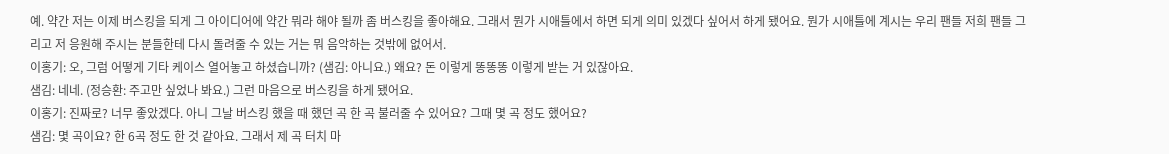예. 약간 저는 이제 버스킹을 되게 그 아이디어에 약간 뭐라 해야 될까 좀 버스킹을 좋아해요. 그래서 뭔가 시애틀에서 하면 되게 의미 있겠다 싶어서 하게 됐어요. 뭔가 시애틀에 계시는 우리 팬들 저희 팬들 그리고 저 응원해 주시는 분들한테 다시 돌려줄 수 있는 거는 뭐 음악하는 것밖에 없어서.
이홍기: 오, 그럼 어떻게 기타 케이스 열어놓고 하셨습니까? (샘김: 아니요.) 왜요? 돈 이렇게 똥똥똥 이렇게 받는 거 있잖아요.
샘김: 네네. (정승환: 주고만 싶었나 봐요.) 그런 마음으로 버스킹을 하게 됐어요.
이홍기: 진짜로? 너무 좋았겠다. 아니 그날 버스킹 했을 때 했던 곡 한 곡 불러줄 수 있어요? 그때 몇 곡 정도 했어요?
샘김: 몇 곡이요? 한 6곡 정도 한 것 같아요. 그래서 제 곡 터치 마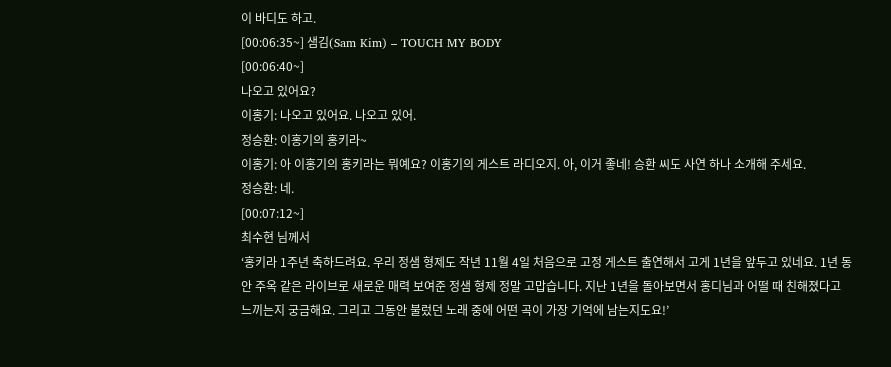이 바디도 하고.
[00:06:35~] 샘김(Sam Kim) – TOUCH MY BODY
[00:06:40~]
나오고 있어요?
이홍기: 나오고 있어요. 나오고 있어.
정승환: 이홍기의 홍키라~
이홍기: 아 이홍기의 홍키라는 뭐예요? 이홍기의 게스트 라디오지. 아, 이거 좋네! 승환 씨도 사연 하나 소개해 주세요.
정승환: 네.
[00:07:12~]
최수현 님께서
‘홍키라 1주년 축하드려요. 우리 정샘 형제도 작년 11월 4일 처음으로 고정 게스트 출연해서 고게 1년을 앞두고 있네요. 1년 동안 주옥 같은 라이브로 새로운 매력 보여준 정샘 형제 정말 고맙습니다. 지난 1년을 돌아보면서 홍디님과 어떨 때 친해졌다고 느끼는지 궁금해요. 그리고 그동안 불렀던 노래 중에 어떤 곡이 가장 기억에 남는지도요!’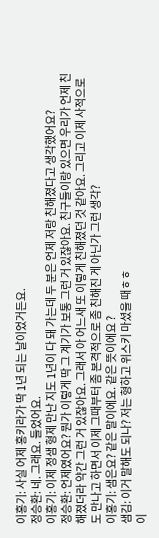이홍기: 사실 어제 홍키라가 딱 1년 되는 날이었거든요.
정승환: 네. 그래요. 들었어요.
이홍기: 이제 정샘 형제 만난 지도 1년이 다 돼 가는데 두 분은 언제 저랑 친해졌다고 생각했어요?
정승환: 언제였어요? 뭔가 이렇게 딱 그 계기가 보통 그런 거 있잖아요. 친구들이랑 있으면 우리가 언제 친해졌더라 약간 그런 거 있잖아요. 그래서 아 어느새 또 이렇게 친해졌던 것 같아요. 그리고 이제 사적으로도 만나고 하면서 이제 그때부터 좀 본격적으로 좀 친해진 게 아닌가 그런 생각?
이홍기: 샘은요? 같은 말이에요. 같은 뜻이에요 ?
샘김: 이거 말해도 되나? 저는 형하고 위스키 마셨을 때ㅎㅎ
이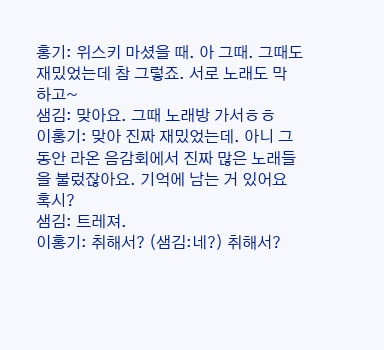홍기: 위스키 마셨을 때. 아 그때. 그때도 재밌었는데 참 그렇죠. 서로 노래도 막 하고~
샘김: 맞아요. 그때 노래방 가서ㅎㅎ
이홍기: 맞아 진짜 재밌었는데. 아니 그동안 라온 음감회에서 진짜 많은 노래들을 불렀잖아요. 기억에 남는 거 있어요 혹시?
샘김: 트레져.
이홍기: 취해서? (샘김:네?) 취해서?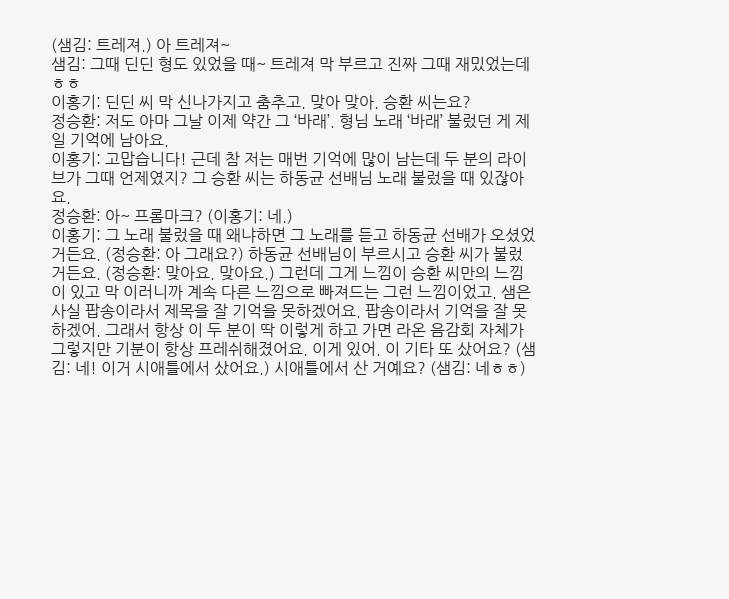(샘김: 트레져.) 아 트레져~
샘김: 그때 딘딘 형도 있었을 때~ 트레져 막 부르고 진짜 그때 재밌었는데ㅎㅎ
이홍기: 딘딘 씨 막 신나가지고 춤추고. 맞아 맞아. 승환 씨는요?
정승환: 저도 아마 그날 이제 약간 그 ‘바래’. 형님 노래 ‘바래’ 불렀던 게 제일 기억에 남아요.
이홍기: 고맙습니다! 근데 참 저는 매번 기억에 많이 남는데 두 분의 라이브가 그때 언제였지? 그 승환 씨는 하동균 선배님 노래 불렀을 때 있잖아요.
정승환: 아~ 프롬마크? (이홍기: 네.)
이홍기: 그 노래 불렀을 때 왜냐하면 그 노래를 듣고 하동균 선배가 오셨었거든요. (정승환: 아 그래요?) 하동균 선배님이 부르시고 승환 씨가 불렀거든요. (정승환: 맞아요. 맞아요.) 그런데 그게 느낌이 승환 씨만의 느낌이 있고 막 이러니까 계속 다른 느낌으로 빠져드는 그런 느낌이었고. 샘은 사실 팝송이라서 제목을 잘 기억을 못하겠어요. 팝송이라서 기억을 잘 못하겠어. 그래서 항상 이 두 분이 딱 이렇게 하고 가면 라온 음감회 자체가 그렇지만 기분이 항상 프레쉬해졌어요. 이게 있어. 이 기타 또 샀어요? (샘김: 네! 이거 시애틀에서 샀어요.) 시애틀에서 산 거예요? (샘김: 네ㅎㅎ)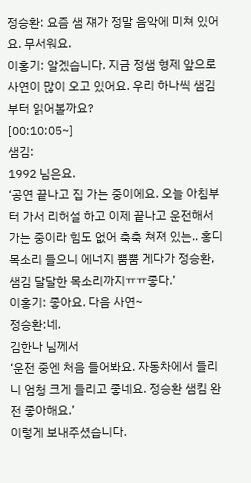정승환: 요즘 샘 쟤가 정말 음악에 미쳐 있어요. 무서워요.
이홍기: 알겠습니다. 지금 정샘 형제 앞으로 사연이 많이 오고 있어요. 우리 하나씩 샘김부터 읽어볼까요?
[00:10:05~]
샘김:
1992 님은요.
‘공연 끝나고 집 가는 중이에요. 오늘 아침부터 가서 리허설 하고 이제 끝나고 운전해서 가는 중이라 힘도 없어 축축 쳐져 있는.. 홍디 목소리 들으니 에너지 뿜뿜 게다가 정승환, 샘김 달달한 목소리까지ㅠㅠ좋다.’
이홍기: 좋아요. 다음 사연~
정승환:네.
김한나 님께서
‘운전 중엔 처음 들어봐요. 자동차에서 들리니 엄청 크게 들리고 좋네요. 정승환 샘킴 완전 좋아해요.’
이렇게 보내주셨습니다.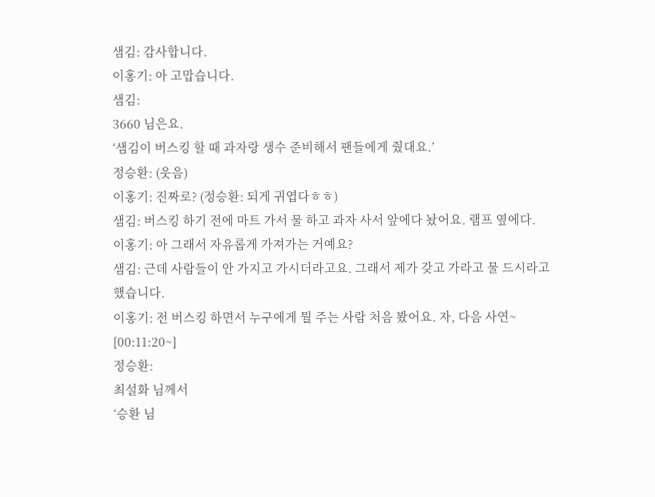샘김: 감사합니다.
이홍기: 아 고맙습니다.
샘김:
3660 님은요.
‘샘김이 버스킹 할 때 과자랑 생수 준비해서 팬들에게 줬대요.’
정승환: (웃음)
이홍기: 진짜로? (정승환: 되게 귀엽다ㅎㅎ)
샘김: 버스킹 하기 전에 마트 가서 물 하고 과자 사서 앞에다 놨어요. 램프 옆에다.
이홍기: 아 그래서 자유롭게 가져가는 거예요?
샘김: 근데 사람들이 안 가지고 가시더라고요. 그래서 제가 갖고 가라고 물 드시라고 했습니다.
이홍기: 전 버스킹 하면서 누구에게 뭘 주는 사람 처음 봤어요. 자, 다음 사연~
[00:11:20~]
정승환:
최설화 님께서
‘승환 님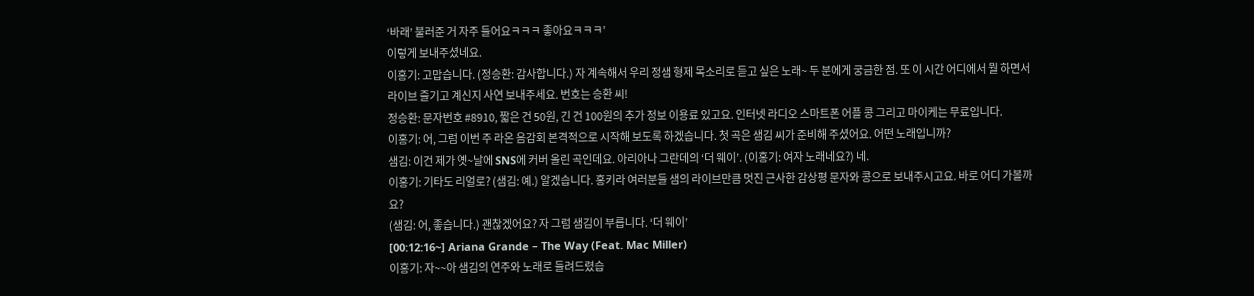‘바래’ 불러준 거 자주 들어요ㅋㅋㅋ 좋아요ㅋㅋㅋ’
이렇게 보내주셨네요.
이홍기: 고맙습니다. (정승환: 감사합니다.) 자 계속해서 우리 정샘 형제 목소리로 듣고 싶은 노래~ 두 분에게 궁금한 점. 또 이 시간 어디에서 뭘 하면서 라이브 즐기고 계신지 사연 보내주세요. 번호는 승환 씨!
정승환: 문자번호 #8910, 짧은 건 50원, 긴 건 100원의 추가 정보 이용료 있고요. 인터넷 라디오 스마트폰 어플 콩 그리고 마이케는 무료입니다.
이홍기: 어, 그럼 이번 주 라온 음감회 본격적으로 시작해 보도록 하겠습니다. 첫 곡은 샘김 씨가 준비해 주셨어요. 어떤 노래입니까?
샘김: 이건 제가 옛~날에 SNS에 커버 올린 곡인데요. 아리아나 그란데의 ‘더 웨이’. (이홍기: 여자 노래네요?) 네.
이홍기: 기타도 리얼로? (샘김: 예.) 알겠습니다. 홍키라 여러분들 샘의 라이브만큼 멋진 근사한 감상평 문자와 콩으로 보내주시고요. 바로 어디 가볼까요?
(샘김: 어, 좋습니다.) 괜찮겠어요? 자 그럼 샘김이 부릅니다. ‘더 웨이’
[00:12:16~] Ariana Grande – The Way (Feat. Mac Miller)
이홍기: 자~~아 샘김의 연주와 노래로 들려드렸습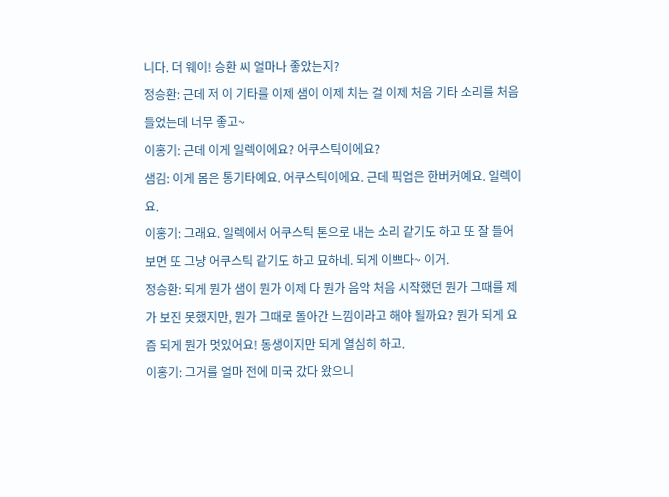니다. 더 웨이! 승환 씨 얼마나 좋았는지?
정승환: 근데 저 이 기타를 이제 샘이 이제 치는 걸 이제 처음 기타 소리를 처음 들었는데 너무 좋고~
이홍기: 근데 이게 일렉이에요? 어쿠스틱이에요?
샘김: 이게 몸은 통기타예요. 어쿠스틱이에요. 근데 픽업은 한버커예요. 일렉이요.
이홍기: 그래요. 일렉에서 어쿠스틱 톤으로 내는 소리 같기도 하고 또 잘 들어보면 또 그냥 어쿠스틱 같기도 하고 묘하네. 되게 이쁘다~ 이거.
정승환: 되게 뭔가 샘이 뭔가 이제 다 뭔가 음악 처음 시작했던 뭔가 그때를 제가 보진 못했지만, 뭔가 그때로 돌아간 느낌이라고 해야 될까요? 뭔가 되게 요즘 되게 뭔가 멋있어요! 동생이지만 되게 열심히 하고.
이홍기: 그거를 얼마 전에 미국 갔다 왔으니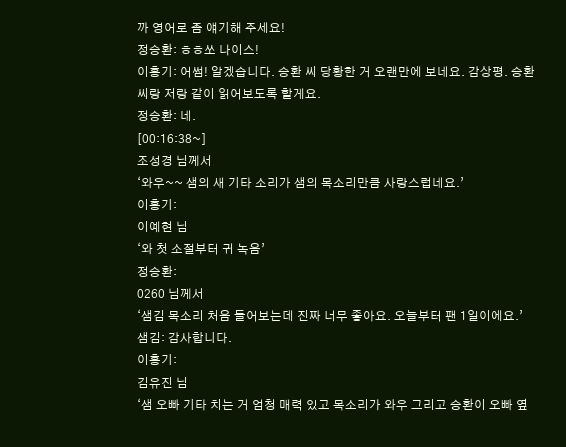까 영어로 좀 얘기해 주세요!
정승환: ㅎㅎ쏘 나이스!
이홍기: 어썸! 알겠습니다. 승환 씨 당황한 거 오랜만에 보네요. 감상평. 승환 씨랑 저랑 같이 읽어보도록 할게요.
정승환: 네.
[00:16:38~]
조성경 님께서
‘와우~~ 샘의 새 기타 소리가 샘의 목소리만큼 사랑스럽네요.’
이홍기:
이예현 님
‘와 첫 소절부터 귀 녹음’
정승환:
0260 님께서
‘샘김 목소리 처음 들어보는데 진짜 너무 좋아요. 오늘부터 팬 1일이에요.’
샘김: 감사합니다.
이홍기:
김유진 님
‘샘 오빠 기타 치는 거 엄청 매력 있고 목소리가 와우 그리고 승환이 오빠 옆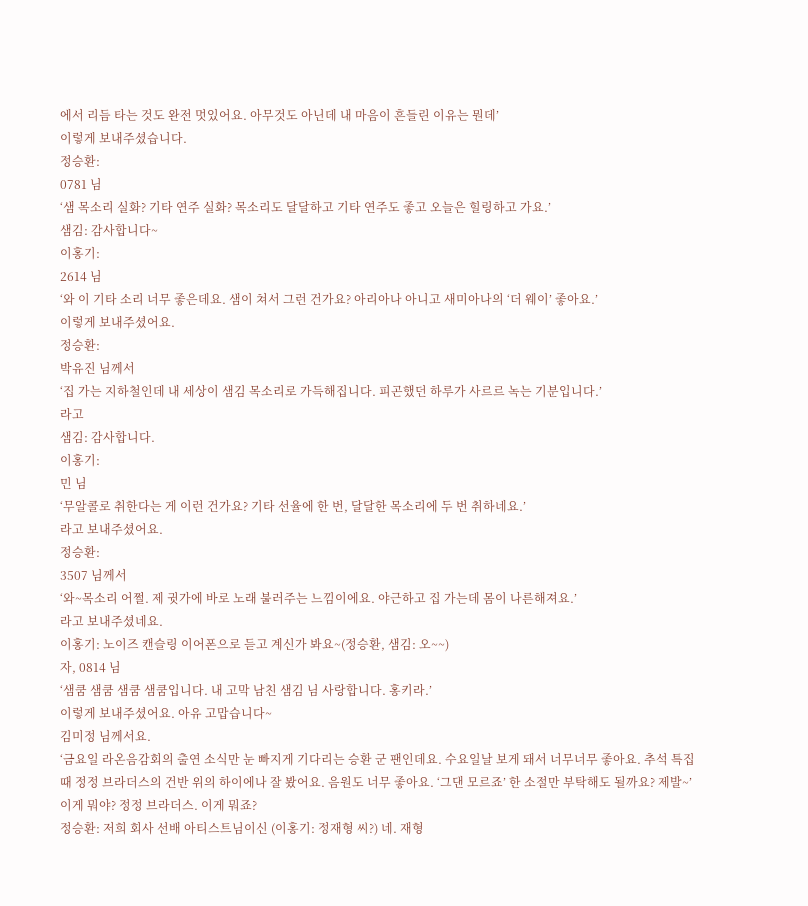에서 리듬 타는 것도 완전 멋있어요. 아무것도 아닌데 내 마음이 흔들린 이유는 뭔데’
이렇게 보내주셨습니다.
정승환:
0781 님
‘샘 목소리 실화? 기타 연주 실화? 목소리도 달달하고 기타 연주도 좋고 오늘은 힐링하고 가요.’
샘김: 감사합니다~
이홍기:
2614 님
‘와 이 기타 소리 너무 좋은데요. 샘이 쳐서 그런 건가요? 아리아나 아니고 새미아나의 ‘더 웨이’ 좋아요.’
이렇게 보내주셨어요.
정승환:
박유진 님께서
‘집 가는 지하철인데 내 세상이 샘김 목소리로 가득해집니다. 피곤했던 하루가 사르르 녹는 기분입니다.’
라고
샘김: 감사합니다.
이홍기:
민 님
‘무알콜로 취한다는 게 이런 건가요? 기타 선율에 한 번, 달달한 목소리에 두 번 취하네요.’
라고 보내주셨어요.
정승환:
3507 님께서
‘와~목소리 어쩔. 제 귓가에 바로 노래 불러주는 느낌이에요. 야근하고 집 가는데 몸이 나른해져요.’
라고 보내주셨네요.
이홍기: 노이즈 캔슬링 이어폰으로 듣고 계신가 봐요~(정승환, 샘김: 오~~)
자, 0814 님
‘샘쿰 샘쿰 샘쿰 샘쿰입니다. 내 고막 남친 샘김 님 사랑합니다. 홍키라.’
이렇게 보내주셨어요. 아유 고맙습니다~
김미정 님께서요.
‘금요일 라온음감회의 출연 소식만 눈 빠지게 기다리는 승환 군 팬인데요. 수요일날 보게 돼서 너무너무 좋아요. 추석 특집 때 정정 브라더스의 건반 위의 하이에나 잘 봤어요. 음원도 너무 좋아요. ‘그댄 모르죠’ 한 소절만 부탁해도 될까요? 제발~’
이게 뭐야? 정정 브라더스. 이게 뭐죠?
정승환: 저희 회사 선배 아티스트님이신 (이홍기: 정재형 씨?) 네. 재형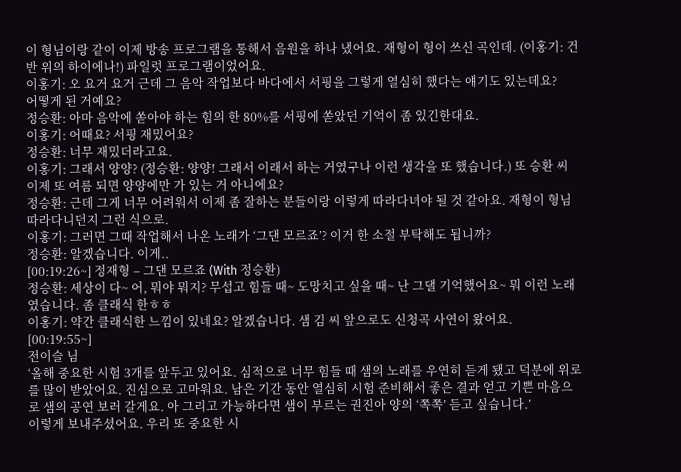이 형님이랑 같이 이제 방송 프로그램을 통해서 음원을 하나 냈어요. 재형이 형이 쓰신 곡인데. (이홍기: 건반 위의 하이에나!) 파일럿 프로그램이었어요.
이홍기: 오 요거 요거 근데 그 음악 작업보다 바다에서 서핑을 그렇게 열심히 했다는 얘기도 있는데요?
어떻게 된 거예요?
정승환: 아마 음악에 쏟아야 하는 힘의 한 80%를 서핑에 쏟았던 기억이 좀 있긴한대요.
이홍기: 어때요? 서핑 재밌어요?
정승환: 너무 재밌더라고요.
이홍기: 그래서 양양? (정승환: 양양! 그래서 이래서 하는 거였구나 이런 생각을 또 했습니다.) 또 승환 씨 이제 또 여름 되면 양양에만 가 있는 거 아니에요?
정승환: 근데 그게 너무 어려워서 이제 좀 잘하는 분들이랑 이렇게 따라다녀야 될 것 같아요. 재형이 형님 따라다니던지 그런 식으로.
이홍기: 그러면 그때 작업해서 나온 노래가 ‘그댄 모르죠’? 이거 한 소절 부탁해도 됩니까?
정승환: 알겠습니다. 이게..
[00:19:26~] 정재형 – 그댄 모르죠 (With 정승환)
정승환: 세상이 다~ 어, 뭐야 뭐지? 무섭고 힘들 때~ 도망치고 싶을 때~ 난 그댈 기억했어요~ 뭐 이런 노래였습니다. 좀 클래식 한ㅎㅎ
이홍기: 약간 클래식한 느낌이 있네요? 알겠습니다. 샘 김 씨 앞으로도 신청곡 사연이 왔어요.
[00:19:55~]
전이슬 님
‘올해 중요한 시험 3개를 앞두고 있어요. 심적으로 너무 힘들 때 샘의 노래를 우연히 듣게 됐고 덕분에 위로를 많이 받았어요. 진심으로 고마워요. 남은 기간 동안 열심히 시험 준비해서 좋은 결과 얻고 기쁜 마음으로 샘의 공연 보러 갈게요. 아 그리고 가능하다면 샘이 부르는 권진아 양의 ‘쪽쪽’ 듣고 싶습니다.’
이렇게 보내주셨어요. 우리 또 중요한 시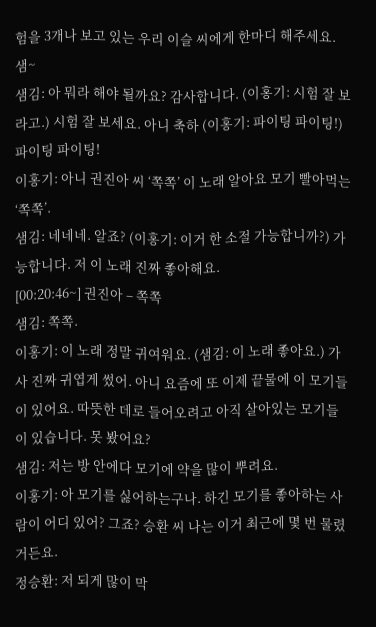험을 3개나 보고 있는 우리 이슬 씨에게 한마디 해주세요. 샘~
샘김: 아 뭐라 해야 될까요? 감사합니다. (이홍기: 시험 잘 보라고.) 시험 잘 보세요. 아니 축하 (이홍기: 파이팅 파이팅!) 파이팅 파이팅!
이홍기: 아니 권진아 씨 ‘쪽쪽’ 이 노래 알아요 모기 빨아먹는 ‘쪽쪽’.
샘김: 네네네. 알죠? (이홍기: 이거 한 소절 가능합니까?) 가능합니다. 저 이 노래 진짜 좋아해요.
[00:20:46~] 권진아 – 쪽쪽
샘김: 쪽쪽.
이홍기: 이 노래 정말 귀여워요. (샘김: 이 노래 좋아요.) 가사 진짜 귀엽게 썼어. 아니 요즘에 또 이제 끝물에 이 모기들이 있어요. 따뜻한 데로 들어오려고 아직 살아있는 모기들이 있습니다. 못 봤어요?
샘김: 저는 방 안에다 모기에 약을 많이 뿌려요.
이홍기: 아 모기를 싫어하는구나. 하긴 모기를 좋아하는 사람이 어디 있어? 그죠? 승환 씨 나는 이거 최근에 몇 번 물렸거든요.
정승환: 저 되게 많이 막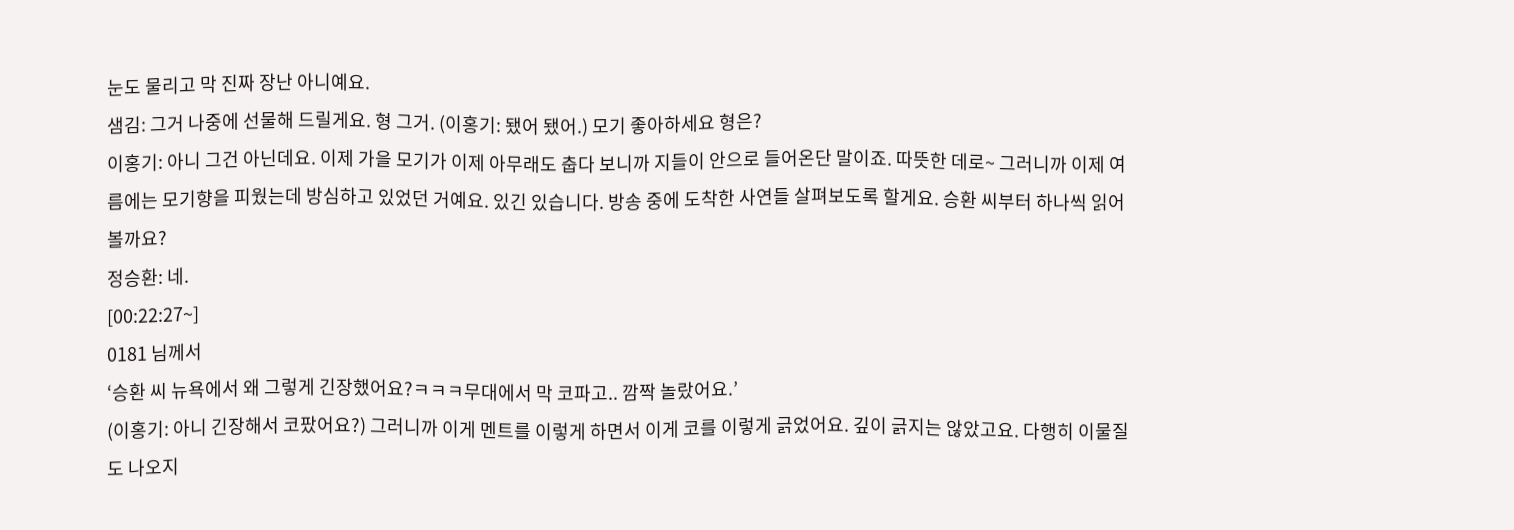눈도 물리고 막 진짜 장난 아니예요.
샘김: 그거 나중에 선물해 드릴게요. 형 그거. (이홍기: 됐어 됐어.) 모기 좋아하세요 형은?
이홍기: 아니 그건 아닌데요. 이제 가을 모기가 이제 아무래도 춥다 보니까 지들이 안으로 들어온단 말이죠. 따뜻한 데로~ 그러니까 이제 여름에는 모기향을 피웠는데 방심하고 있었던 거예요. 있긴 있습니다. 방송 중에 도착한 사연들 살펴보도록 할게요. 승환 씨부터 하나씩 읽어볼까요?
정승환: 네.
[00:22:27~]
0181 님께서
‘승환 씨 뉴욕에서 왜 그렇게 긴장했어요?ㅋㅋㅋ무대에서 막 코파고.. 깜짝 놀랐어요.’
(이홍기: 아니 긴장해서 코팠어요?) 그러니까 이게 멘트를 이렇게 하면서 이게 코를 이렇게 긁었어요. 깊이 긁지는 않았고요. 다행히 이물질도 나오지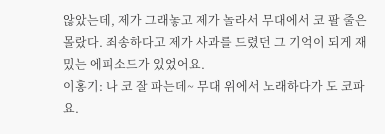않았는데, 제가 그래놓고 제가 놀라서 무대에서 코 팔 줄은 몰랐다. 죄송하다고 제가 사과를 드렸던 그 기억이 되게 재밌는 에피소드가 있었어요.
이홍기: 나 코 잘 파는데~ 무대 위에서 노래하다가 도 코파요.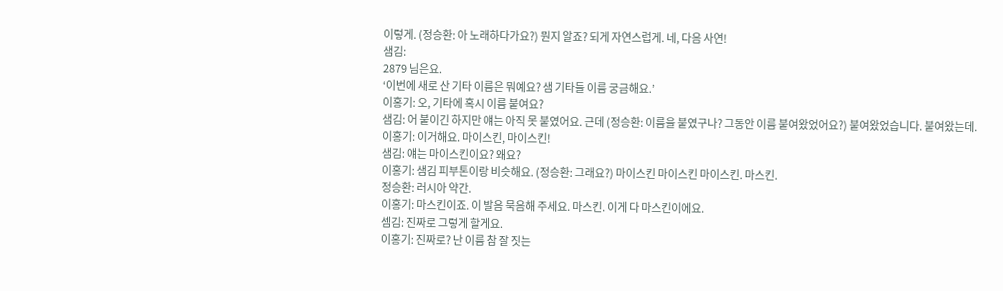이렇게. (정승환: 아 노래하다가요?) 뭔지 알죠? 되게 자연스럽게. 네, 다음 사연!
샘김:
2879 님은요.
‘이번에 새로 산 기타 이름은 뭐예요? 샘 기타들 이름 궁금해요.’
이홍기: 오, 기타에 혹시 이름 붙여요?
샘김: 어 붙이긴 하지만 얘는 아직 못 붙였어요. 근데 (정승환: 이름을 붙였구나? 그동안 이름 붙여왔었어요?) 붙여왔었습니다. 붙여왔는데.
이홍기: 이거해요. 마이스킨, 마이스킨!
샘김: 얘는 마이스킨이요? 왜요?
이홍기: 샘김 피부톤이랑 비슷해요. (정승환: 그래요?) 마이스킨 마이스킨 마이스킨. 마스킨.
정승환: 러시아 약간.
이홍기: 마스킨이죠. 이 발음 묵음해 주세요. 마스킨. 이게 다 마스킨이에요.
셈김: 진짜로 그렇게 할게요.
이홍기: 진짜로? 난 이름 참 잘 짓는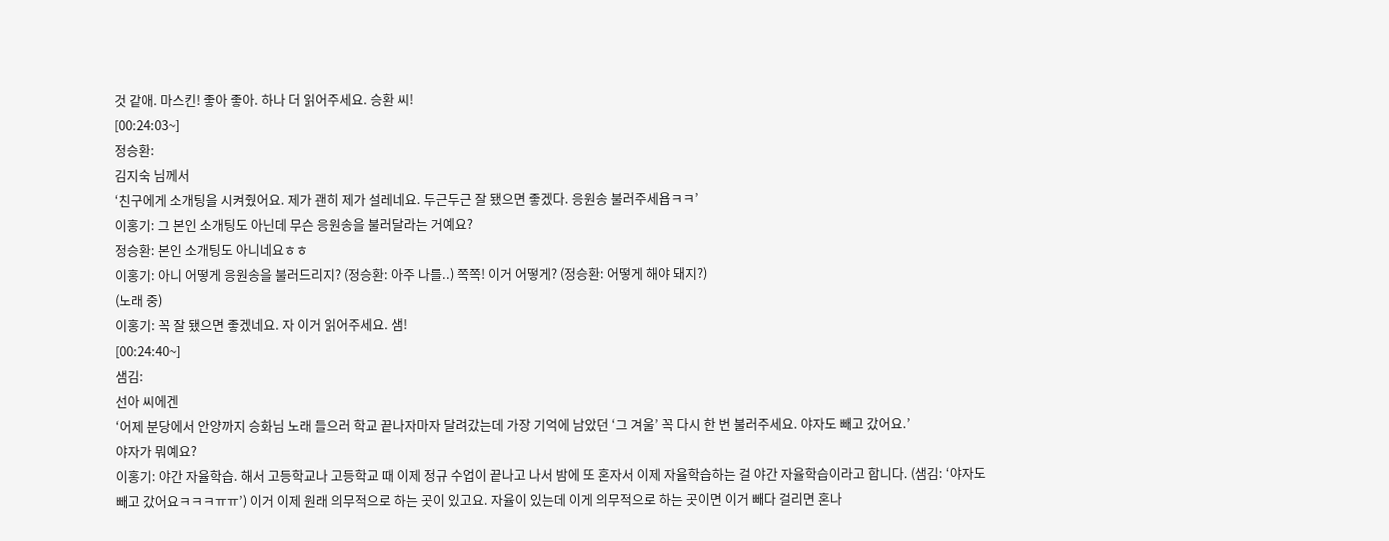것 같애. 마스킨! 좋아 좋아. 하나 더 읽어주세요. 승환 씨!
[00:24:03~]
정승환:
김지숙 님께서
‘친구에게 소개팅을 시켜줬어요. 제가 괜히 제가 설레네요. 두근두근 잘 됐으면 좋겠다. 응원송 불러주세욥ㅋㅋ’
이홍기: 그 본인 소개팅도 아닌데 무슨 응원송을 불러달라는 거예요?
정승환: 본인 소개팅도 아니네요ㅎㅎ
이홍기: 아니 어떻게 응원송을 불러드리지? (정승환: 아주 나를..) 쪽쪽! 이거 어떻게? (정승환: 어떻게 해야 돼지?)
(노래 중)
이홍기: 꼭 잘 됐으면 좋겠네요. 자 이거 읽어주세요. 샘!
[00:24:40~]
샘김:
선아 씨에겐
‘어제 분당에서 안양까지 승화님 노래 들으러 학교 끝나자마자 달려갔는데 가장 기억에 남았던 ‘그 겨울’ 꼭 다시 한 번 불러주세요. 야자도 빼고 갔어요.’
야자가 뭐예요?
이홍기: 야간 자율학습. 해서 고등학교나 고등학교 때 이제 정규 수업이 끝나고 나서 밤에 또 혼자서 이제 자율학습하는 걸 야간 자율학습이라고 합니다. (샘김: ‘야자도 빼고 갔어요ㅋㅋㅋㅠㅠ’) 이거 이제 원래 의무적으로 하는 곳이 있고요. 자율이 있는데 이게 의무적으로 하는 곳이면 이거 빼다 걸리면 혼나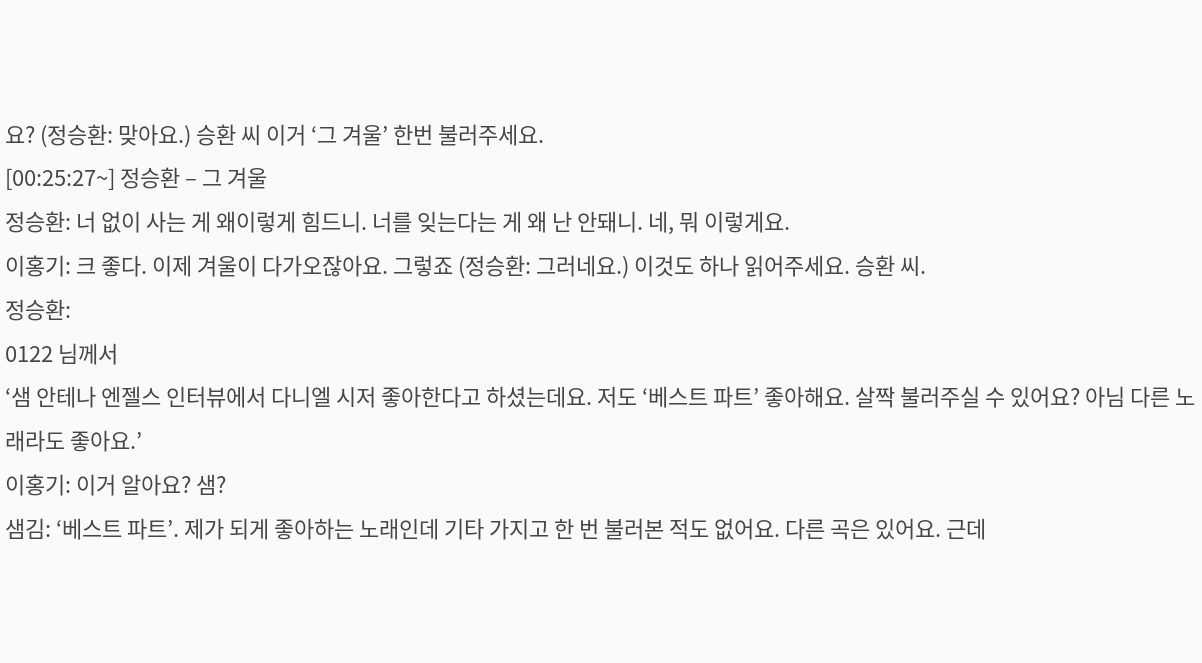요? (정승환: 맞아요.) 승환 씨 이거 ‘그 겨울’ 한번 불러주세요.
[00:25:27~] 정승환 – 그 겨울
정승환: 너 없이 사는 게 왜이렇게 힘드니. 너를 잊는다는 게 왜 난 안돼니. 네, 뭐 이렇게요.
이홍기: 크 좋다. 이제 겨울이 다가오잖아요. 그렇죠 (정승환: 그러네요.) 이것도 하나 읽어주세요. 승환 씨.
정승환:
0122 님께서
‘샘 안테나 엔젤스 인터뷰에서 다니엘 시저 좋아한다고 하셨는데요. 저도 ‘베스트 파트’ 좋아해요. 살짝 불러주실 수 있어요? 아님 다른 노래라도 좋아요.’
이홍기: 이거 알아요? 샘?
샘김: ‘베스트 파트’. 제가 되게 좋아하는 노래인데 기타 가지고 한 번 불러본 적도 없어요. 다른 곡은 있어요. 근데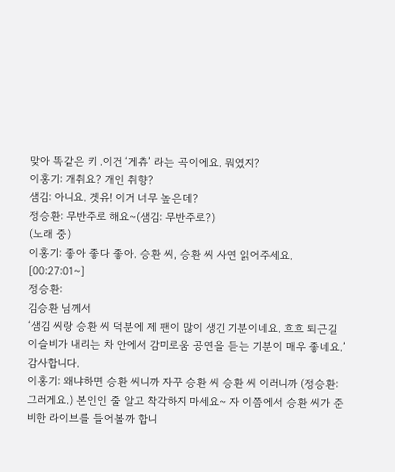맞아 똑같은 키 .이건 ‘게츄’ 라는 곡이에요. 뭐였지?
이홍기: 개취요? 개인 취향?
샘김: 아니요. 겟유! 이거 너무 높은데?
정승환: 무반주로 해요~(샘김: 무반주로?)
(노래 중)
이홍기: 좋아 좋다 좋아. 승환 씨, 승환 씨 사연 읽어주세요.
[00:27:01~]
정승환:
김승환 님께서
‘샘김 씨랑 승환 씨 덕분에 제 팬이 많이 생긴 기분이네요. 흐흐 퇴근길 이슬비가 내리는 차 안에서 감미로움 공연을 듣는 기분이 매우 좋네요.’
감사합니다.
이홍기: 왜냐하면 승환 씨니까 자꾸 승환 씨 승환 씨 이러니까 (정승환: 그러게요.) 본인인 줄 알고 착각하지 마세요~ 자 이쯤에서 승환 씨가 준비한 라이브를 들어볼까 합니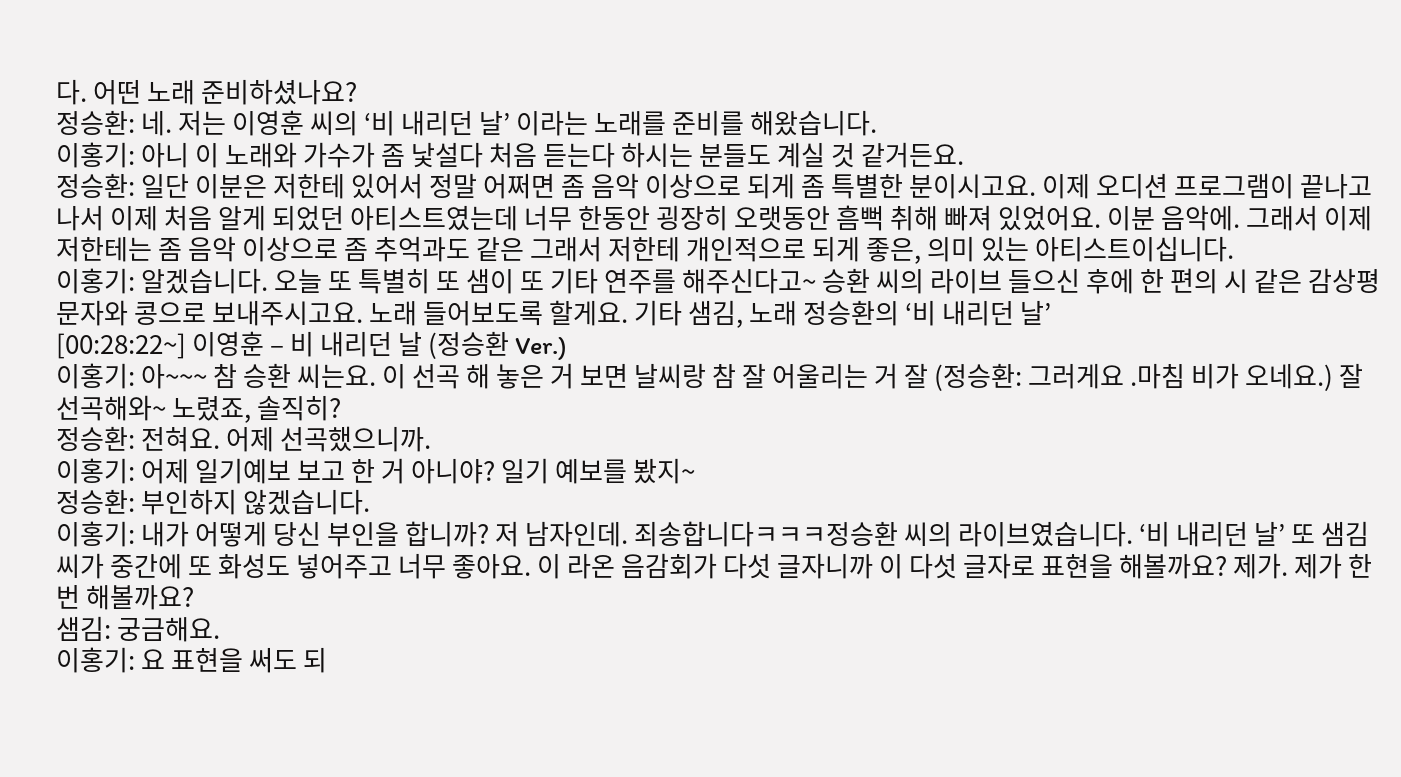다. 어떤 노래 준비하셨나요?
정승환: 네. 저는 이영훈 씨의 ‘비 내리던 날’ 이라는 노래를 준비를 해왔습니다.
이홍기: 아니 이 노래와 가수가 좀 낯설다 처음 듣는다 하시는 분들도 계실 것 같거든요.
정승환: 일단 이분은 저한테 있어서 정말 어쩌면 좀 음악 이상으로 되게 좀 특별한 분이시고요. 이제 오디션 프로그램이 끝나고 나서 이제 처음 알게 되었던 아티스트였는데 너무 한동안 굉장히 오랫동안 흠뻑 취해 빠져 있었어요. 이분 음악에. 그래서 이제 저한테는 좀 음악 이상으로 좀 추억과도 같은 그래서 저한테 개인적으로 되게 좋은, 의미 있는 아티스트이십니다.
이홍기: 알겠습니다. 오늘 또 특별히 또 샘이 또 기타 연주를 해주신다고~ 승환 씨의 라이브 들으신 후에 한 편의 시 같은 감상평 문자와 콩으로 보내주시고요. 노래 들어보도록 할게요. 기타 샘김, 노래 정승환의 ‘비 내리던 날’
[00:28:22~] 이영훈 – 비 내리던 날 (정승환 Ver.)
이홍기: 아~~~ 참 승환 씨는요. 이 선곡 해 놓은 거 보면 날씨랑 참 잘 어울리는 거 잘 (정승환: 그러게요 .마침 비가 오네요.) 잘 선곡해와~ 노렸죠, 솔직히?
정승환: 전혀요. 어제 선곡했으니까.
이홍기: 어제 일기예보 보고 한 거 아니야? 일기 예보를 봤지~
정승환: 부인하지 않겠습니다.
이홍기: 내가 어떻게 당신 부인을 합니까? 저 남자인데. 죄송합니다ㅋㅋㅋ정승환 씨의 라이브였습니다. ‘비 내리던 날’ 또 샘김 씨가 중간에 또 화성도 넣어주고 너무 좋아요. 이 라온 음감회가 다섯 글자니까 이 다섯 글자로 표현을 해볼까요? 제가. 제가 한번 해볼까요?
샘김: 궁금해요.
이홍기: 요 표현을 써도 되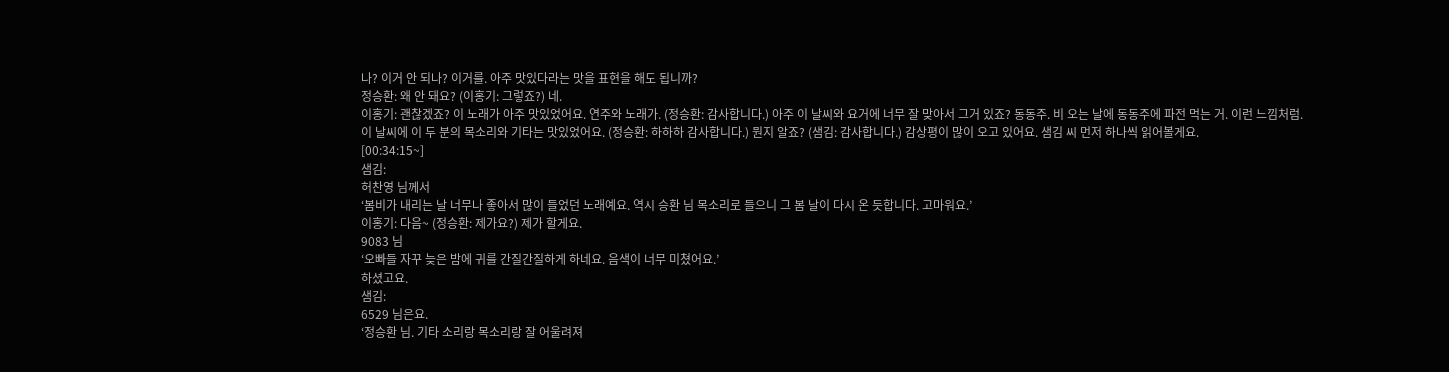나? 이거 안 되나? 이거를. 아주 맛있다라는 맛을 표현을 해도 됩니까?
정승환: 왜 안 돼요? (이홍기: 그렇죠?) 네.
이홍기: 괜찮겠죠? 이 노래가 아주 맛있었어요. 연주와 노래가. (정승환: 감사합니다.) 아주 이 날씨와 요거에 너무 잘 맞아서 그거 있죠? 동동주. 비 오는 날에 동동주에 파전 먹는 거. 이런 느낌처럼. 이 날씨에 이 두 분의 목소리와 기타는 맛있었어요. (정승환: 하하하 감사합니다.) 뭔지 알죠? (샘김: 감사합니다.) 감상평이 많이 오고 있어요. 샘김 씨 먼저 하나씩 읽어볼게요.
[00:34:15~]
샘김:
허찬영 님께서
‘봄비가 내리는 날 너무나 좋아서 많이 들었던 노래예요. 역시 승환 님 목소리로 들으니 그 봄 날이 다시 온 듯합니다. 고마워요.’
이홍기: 다음~ (정승환: 제가요?) 제가 할게요.
9083 님
‘오빠들 자꾸 늦은 밤에 귀를 간질간질하게 하네요. 음색이 너무 미쳤어요.’
하셨고요.
샘김:
6529 님은요.
‘정승환 님. 기타 소리랑 목소리랑 잘 어울려져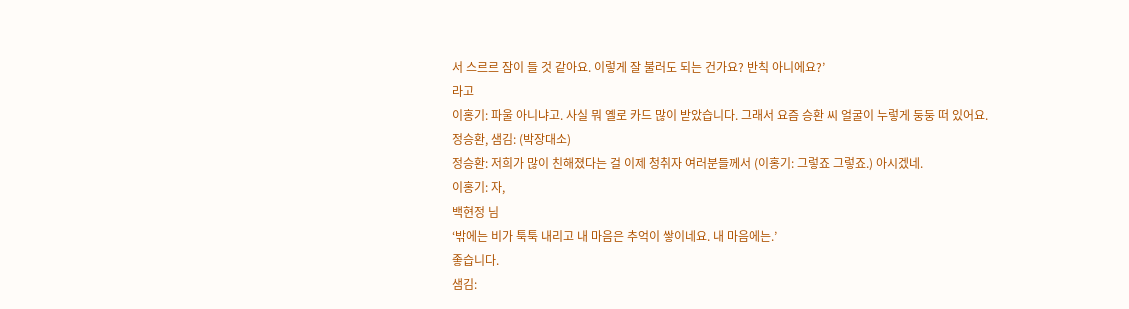서 스르르 잠이 들 것 같아요. 이렇게 잘 불러도 되는 건가요? 반칙 아니에요?’
라고
이홍기: 파울 아니냐고. 사실 뭐 옐로 카드 많이 받았습니다. 그래서 요즘 승환 씨 얼굴이 누렇게 둥둥 떠 있어요.
정승환, 샘김: (박장대소)
정승환: 저희가 많이 친해졌다는 걸 이제 청취자 여러분들께서 (이홍기: 그렇죠 그렇죠.) 아시겠네.
이홍기: 자,
백현정 님
‘밖에는 비가 툭툭 내리고 내 마음은 추억이 쌓이네요. 내 마음에는.’
좋습니다.
샘김: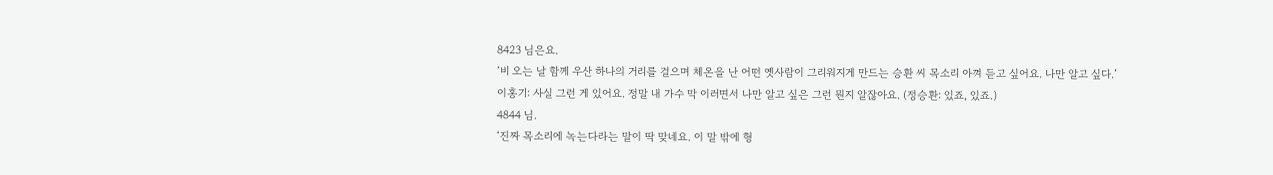8423 님은요.
‘비 오는 날 함께 우산 하나의 거리를 걸으며 체온을 난 어떤 옛사람이 그리워지게 만드는 승환 씨 목소리 아껴 듣고 싶어요. 나만 알고 싶다.’
이홍기: 사실 그런 게 있어요. 정말 내 가수 막 이러면서 나만 알고 싶은 그런 뭔지 알잖아요. (정승환: 있죠, 있죠.)
4844 님.
‘진짜 목소리에 녹는다라는 말이 딱 맞네요. 이 말 밖에 형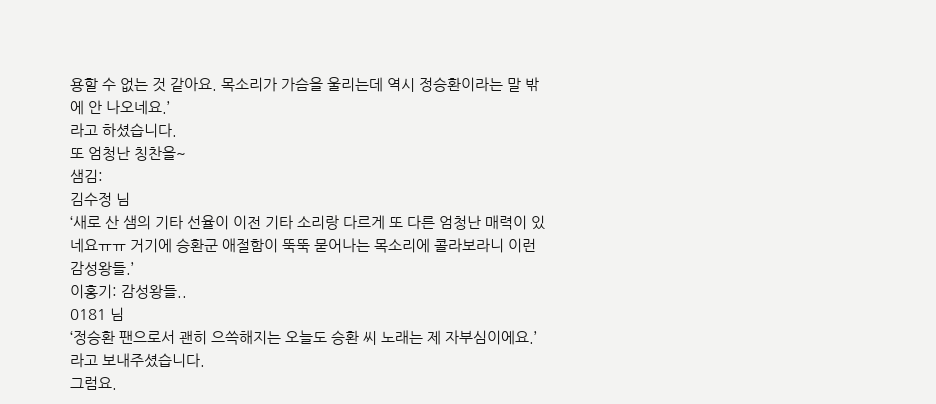용할 수 없는 것 같아요. 목소리가 가슴을 울리는데 역시 정승환이라는 말 밖에 안 나오네요.’
라고 하셨습니다.
또 엄청난 칭찬을~
샘김:
김수정 님
‘새로 산 샘의 기타 선율이 이전 기타 소리랑 다르게 또 다른 엄청난 매력이 있네요ㅠㅠ 거기에 승환군 애절함이 뚝뚝 묻어나는 목소리에 콜라보라니 이런 감성왕들.’
이홍기: 감성왕들..
0181 님
‘정승환 팬으로서 괜히 으쓱해지는 오늘도 승환 씨 노래는 제 자부심이에요.’
라고 보내주셨습니다.
그럼요.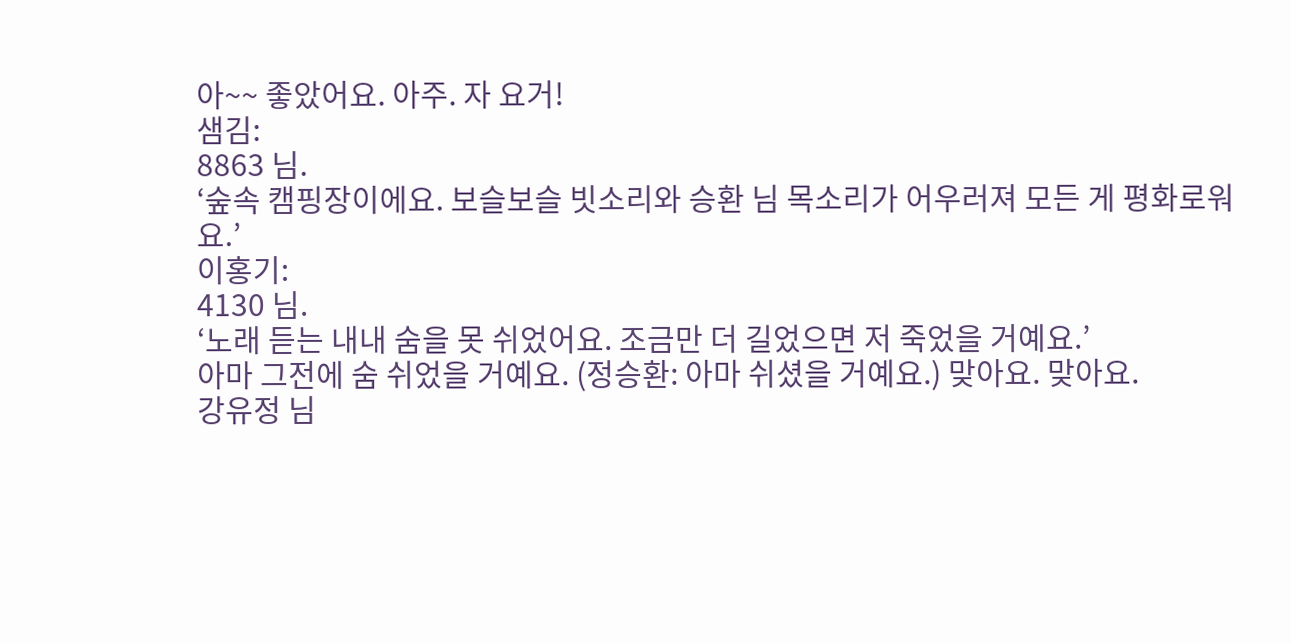아~~ 좋았어요. 아주. 자 요거!
샘김:
8863 님.
‘숲속 캠핑장이에요. 보슬보슬 빗소리와 승환 님 목소리가 어우러져 모든 게 평화로워요.’
이홍기:
4130 님.
‘노래 듣는 내내 숨을 못 쉬었어요. 조금만 더 길었으면 저 죽었을 거예요.’
아마 그전에 숨 쉬었을 거예요. (정승환: 아마 쉬셨을 거예요.) 맞아요. 맞아요.
강유정 님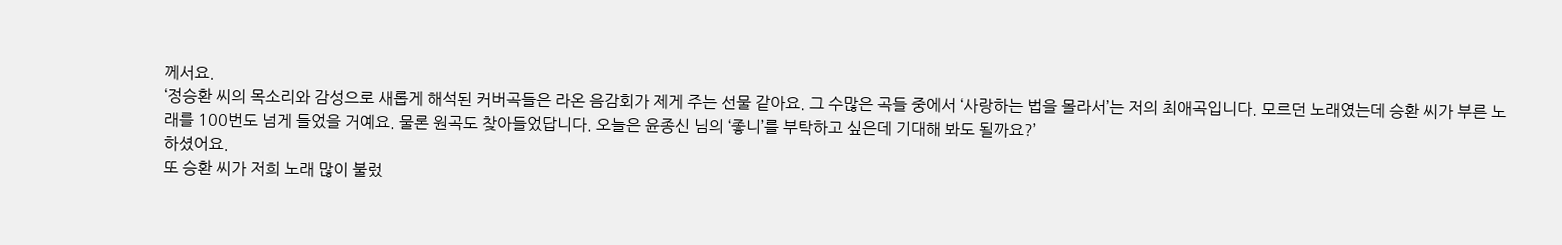께서요.
‘정승환 씨의 목소리와 감성으로 새롭게 해석된 커버곡들은 라온 음감회가 제게 주는 선물 같아요. 그 수많은 곡들 중에서 ‘사랑하는 법을 몰라서’는 저의 최애곡입니다. 모르던 노래였는데 승환 씨가 부른 노래를 100번도 넘게 들었을 거예요. 물론 원곡도 찾아들었답니다. 오늘은 윤종신 님의 ‘좋니’를 부탁하고 싶은데 기대해 봐도 될까요?’
하셨어요.
또 승환 씨가 저희 노래 많이 불렀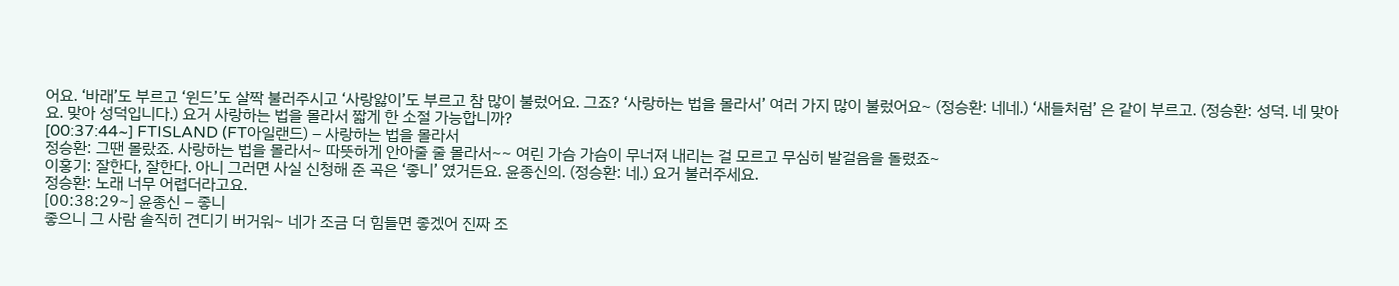어요. ‘바래’도 부르고 ‘윈드’도 살짝 불러주시고 ‘사랑앓이’도 부르고 참 많이 불렀어요. 그죠? ‘사랑하는 법을 몰라서’ 여러 가지 많이 불렀어요~ (정승환: 네네.) ‘새들처럼’ 은 같이 부르고. (정승환: 성덕. 네 맞아요. 맞아 성덕입니다.) 요거 사랑하는 법을 몰라서 짧게 한 소절 가능합니까?
[00:37:44~] FTISLAND (FT아일랜드) – 사랑하는 법을 몰라서
정승환: 그땐 몰랐죠. 사랑하는 법을 몰라서~ 따뜻하게 안아줄 줄 몰라서~~ 여린 가슴 가슴이 무너져 내리는 걸 모르고 무심히 발걸음을 돌렸죠~
이홍기: 잘한다, 잘한다. 아니 그러면 사실 신청해 준 곡은 ‘좋니’ 였거든요. 윤종신의. (정승환: 네.) 요거 불러주세요.
정승환: 노래 너무 어렵더라고요.
[00:38:29~] 윤종신 – 좋니
좋으니 그 사람 솔직히 견디기 버거워~ 네가 조금 더 힘들면 좋겠어 진짜 조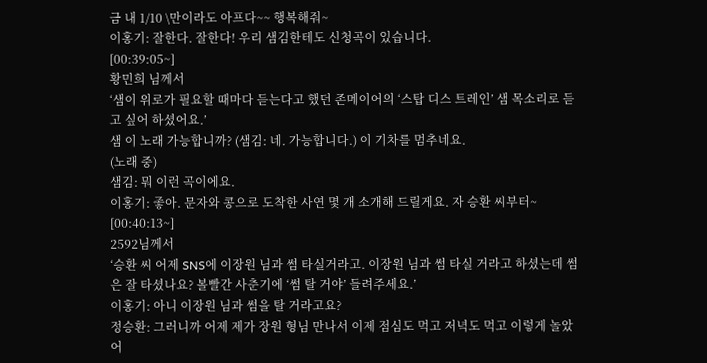금 내 1/10 \만이라도 아프다~~ 행복해줘~
이홍기: 잘한다. 잘한다! 우리 샘김한테도 신청곡이 있습니다.
[00:39:05~]
황민희 님께서
‘샘이 위로가 필요할 때마다 듣는다고 했던 존메이어의 ‘스탑 디스 트레인’ 샘 목소리로 듣고 싶어 하셨어요.’
샘 이 노래 가능합니까? (샘김: 네. 가능합니다.) 이 기차를 멈추네요.
(노래 중)
샘김: 뭐 이런 곡이에요.
이홍기: 좋아. 문자와 콩으로 도착한 사연 몇 개 소개해 드릴게요. 자 승환 씨부터~
[00:40:13~]
2592님께서
‘승환 씨 어제 SNS에 이장원 님과 썸 타실거라고. 이장원 님과 썸 타실 거라고 하셨는데 썸은 잘 타셨나요? 볼빨간 사춘기에 ‘썸 탈 거야’ 들려주세요.’
이홍기: 아니 이장원 님과 썸을 탈 거라고요?
정승환: 그러니까 어제 제가 장원 형님 만나서 이제 점심도 먹고 저녁도 먹고 이렇게 놀았어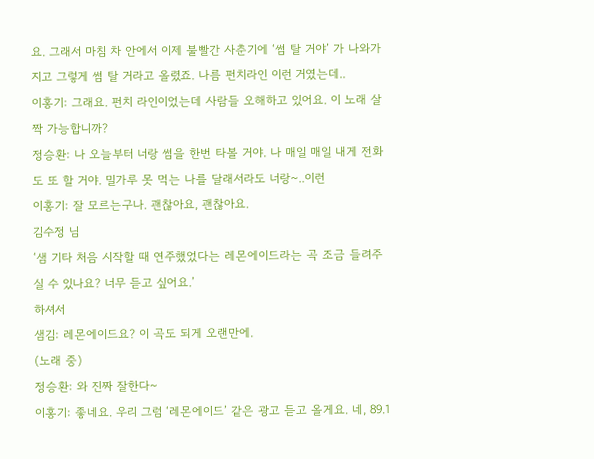요. 그래서 마침 차 안에서 이제 불빨간 사춘기에 ‘썸 탈 거야’ 가 나와가지고 그렇게 썸 탈 거라고 올렸죠. 나름 펀치라인 이런 거였는데..
이홍기: 그래요. 펀치 라인이었는데 사람들 오해하고 있어요. 이 노래 살짝 가능합니까?
정승환: 나 오늘부터 너랑 썸을 한번 타볼 거야. 나 매일 매일 내게 전화도 또 할 거야. 밀가루 못 먹는 나를 달래서라도 너랑~..이런
이홍기: 잘 모르는구나. 괜찮아요, 괜찮아요.
김수정 님
‘샘 기타 처음 시작할 때 연주했었다는 레몬에이드라는 곡 조금 들려주실 수 있나요? 너무 듣고 싶어요.’
하셔서
샘김: 레몬에이드요? 이 곡도 되게 오랜만에.
(노래 중)
정승환: 와 진짜 잘한다~
이홍기: 좋네요. 우리 그럼 ‘레몬에이드’ 같은 광고 듣고 올게요. 네, 89.1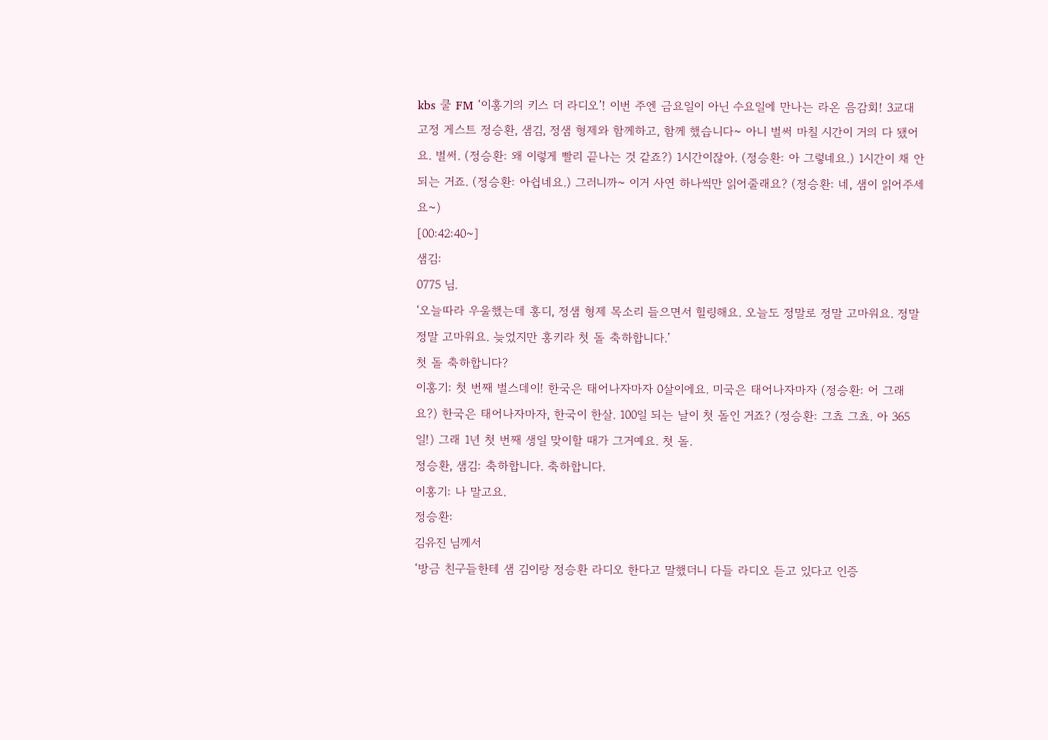kbs 쿨 FM ‘이홍기의 키스 더 라디오’! 이번 주엔 금요일이 아닌 수요일에 만나는 라온 음감회! 3교대 고정 게스트 정승환, 샘김, 정샘 형제와 함께하고, 함께 했습니다~ 아니 벌써 마칠 시간이 거의 다 됐어요. 벌써. (정승환: 왜 이렇게 빨리 끝나는 것 같죠?) 1시간이잖아. (정승환: 아 그렇네요.) 1시간이 채 안 되는 거죠. (정승환: 아쉽네요.) 그러니까~ 이거 사연 하나씩만 읽어줄래요? (정승환: 네, 샘이 읽어주세요~)
[00:42:40~]
샘김:
0775 님.
‘오늘따라 우울했는데 홍디, 정샘 형제 목소리 들으면서 힐링해요. 오늘도 정말로 정말 고마워요. 정말 정말 고마워요. 늦었지만 홍키라 첫 돌 축하합니다.’
첫 돌 축하합니다?
이홍기: 첫 번째 벌스데이! 한국은 태어나자마자 0살이에요. 미국은 태어나자마자 (정승환: 어 그래요?) 한국은 태어나자마자, 한국이 한살. 100일 되는 날이 첫 돌인 거죠? (정승환: 그쵸 그쵸. 아 365일!) 그래 1년 첫 번째 생일 맞이할 때가 그거예요. 첫 돌.
정승환, 샘김: 축하합니다. 축하합니다.
이홍기: 나 말고요.
정승환:
김유진 님께서
‘방금 친구들한테 샘 김이랑 정승환 라디오 한다고 말했더니 다들 라디오 듣고 있다고 인증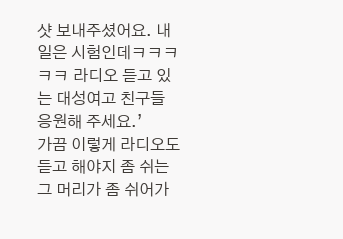샷 보내주셨어요. 내일은 시험인데ㅋㅋㅋㅋㅋ 라디오 듣고 있는 대성여고 친구들 응원해 주세요.’
가끔 이렇게 라디오도 듣고 해야지 좀 쉬는 그 머리가 좀 쉬어가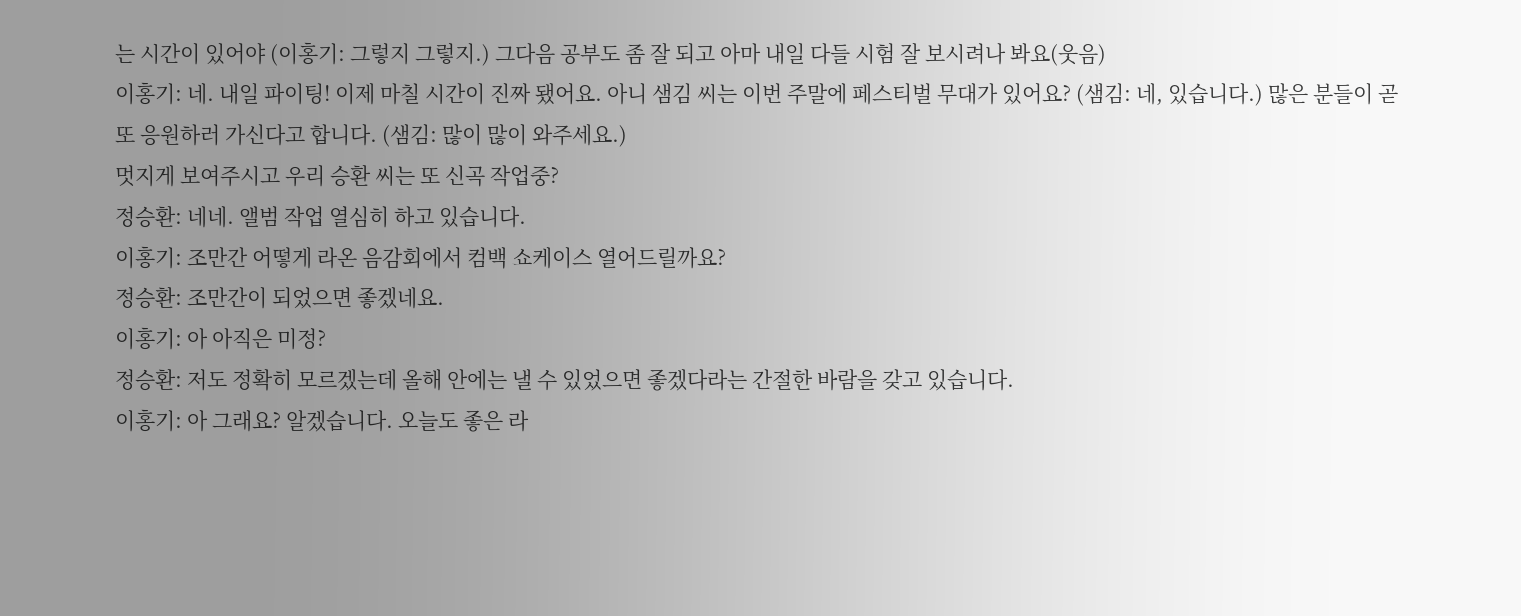는 시간이 있어야 (이홍기: 그렇지 그렇지.) 그다음 공부도 좀 잘 되고 아마 내일 다들 시험 잘 보시려나 봐요(웃음)
이홍기: 네. 내일 파이팅! 이제 마칠 시간이 진짜 됐어요. 아니 샘김 씨는 이번 주말에 페스티벌 무대가 있어요? (샘김: 네, 있습니다.) 많은 분들이 곧 또 응원하러 가신다고 합니다. (샘김: 많이 많이 와주세요.)
멋지게 보여주시고 우리 승환 씨는 또 신곡 작업중?
정승환: 네네. 앨범 작업 열심히 하고 있습니다.
이홍기: 조만간 어떻게 라온 음감회에서 컴백 쇼케이스 열어드릴까요?
정승환: 조만간이 되었으면 좋겠네요.
이홍기: 아 아직은 미정?
정승환: 저도 정확히 모르겠는데 올해 안에는 낼 수 있었으면 좋겠다라는 간절한 바람을 갖고 있습니다.
이홍기: 아 그래요? 알겠습니다. 오늘도 좋은 라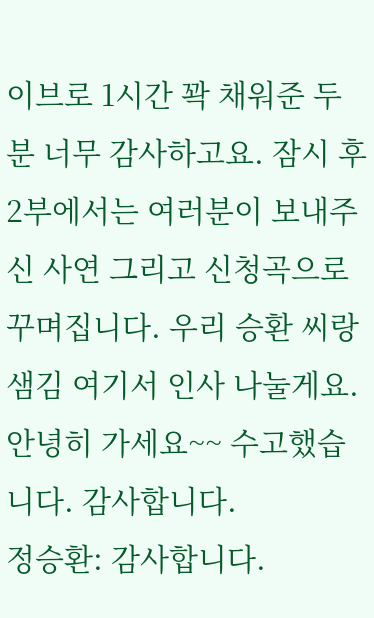이브로 1시간 꽉 채워준 두 분 너무 감사하고요. 잠시 후 2부에서는 여러분이 보내주신 사연 그리고 신청곡으로 꾸며집니다. 우리 승환 씨랑 샘김 여기서 인사 나눌게요. 안녕히 가세요~~ 수고했습니다. 감사합니다.
정승환: 감사합니다.